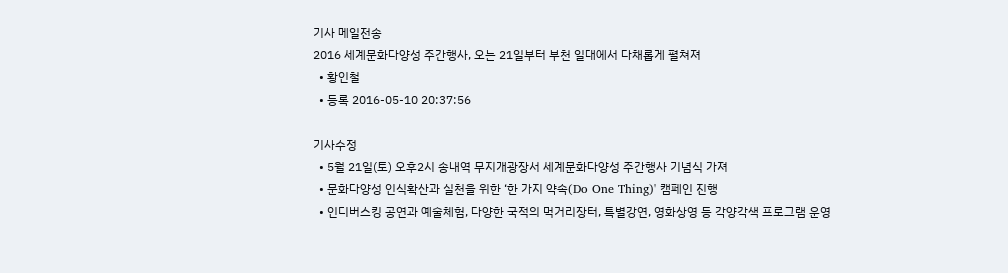기사 메일전송
2016 세계문화다양성 주간행사, 오는 21일부터 부천 일대에서 다채롭게 펼쳐져
  • 황인철
  • 등록 2016-05-10 20:37:56

기사수정
  • 5월 21일(토) 오후2시 송내역 무지개광장서 세계문화다양성 주간행사 기념식 가져
  • 문화다양성 인식확산과 실천을 위한 ‘한 가지 약속(Do One Thing)' 캠페인 진행
  • 인디버스킹 공연과 예술체험, 다양한 국적의 먹거리장터, 특별강연, 영화상영 등 각양각색 프로그램 운영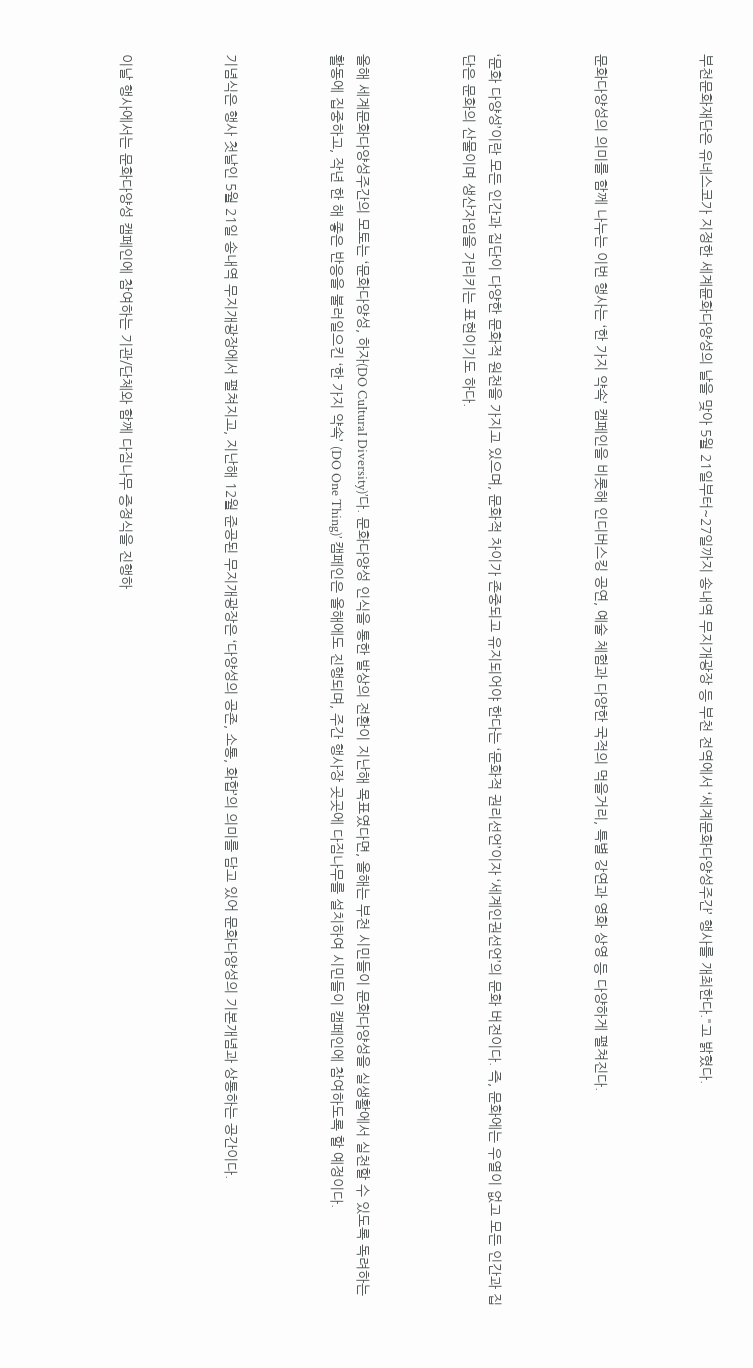부천문화재단은 유네스코가 지정한 세계뮨화다양성의 날을 맞아 5월 21일부터~27일까지 송내역 무지개광장 등 부천 전역에서 ‘세계문화다양성주간’ 행사를 개최한다."고 밝혔다.



문화다양성의 의미를 함께 나누는 이번 행사는 ‘한 가지 약속’ 캠페인을 비롯해 인디버스킹 공연, 예술 체험과 다양한 국적의 먹을거리, 특별 강연과 영화 상영 등 다양하게 펼쳐진다.



‘문화 다양성’이란 모든 인간과 집단이 다양한 문화적 원천을 가지고 있으며, 문화적 차이가 존중되고 유지되어야 한다는 ‘문화적 권리선언’이자 ‘세계인권선언’의 문화 버전이다. 즉, 문화에는 우열이 없고 모든 인간과 집단은 문화의 산물이며 생산자임을 가리키는 표현이기도 하다.



올해 세계문화다양성주간의 모토는 ‘문화다양성, 하자(DO CuIturaI Diversity)’다. 문화다양성 인식을 통한 발상의 전환이 지난해 목표였다면, 올해는 부천 시민들이 문화다양성을 실생활에서 실천할 수 있도록 독려하는 활동에 집중하고, 작년 한 해 좋은 반응을 불러일으킨 ‘한 가지 약속’ (DO One Thing)’ 캠페인은 올해에도 진행되며, 주간 행사장 곳곳에 다짐나무를 설치하여 시민들이 캠페인에 참여하도록 할 예정이다.



기념식은 행사 첫날인 5월 21일 송내역 무지개광장에서 펼쳐지고, 지난해 12월 준공된 무지개광장은 ‘다양성의 공존, 소통, 화합’의 의미를 담고 있어 문화다양성의 기본개념과 상통하는 공간이다.



이날 행사에서는 문화다양성 캠페인에 참여하는 기관/단체와 함께 다짐나무 증정식을 진행하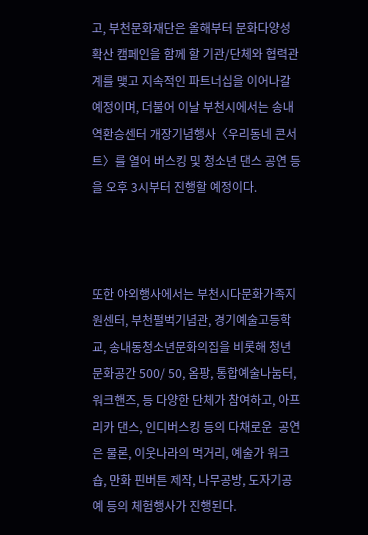고, 부천문화재단은 올해부터 문화다양성 확산 캠페인을 함께 할 기관/단체와 협력관계를 맺고 지속적인 파트너십을 이어나갈 예정이며, 더불어 이날 부천시에서는 송내역환승센터 개장기념행사〈우리동네 콘서트〉를 열어 버스킹 및 청소년 댄스 공연 등을 오후 3시부터 진행할 예정이다.



또한 야외행사에서는 부천시다문화가족지원센터, 부천펄벅기념관, 경기예술고등학교, 송내동청소년문화의집을 비롯해 청년문화공간 500/ 50, 옴팡, 통합예술나눔터, 워크핸즈, 등 다양한 단체가 참여하고, 아프리카 댄스, 인디버스킹 등의 다채로운  공연은 물론, 이웃나라의 먹거리, 예술가 워크숍, 만화 핀버튼 제작, 나무공방, 도자기공예 등의 체험행사가 진행된다.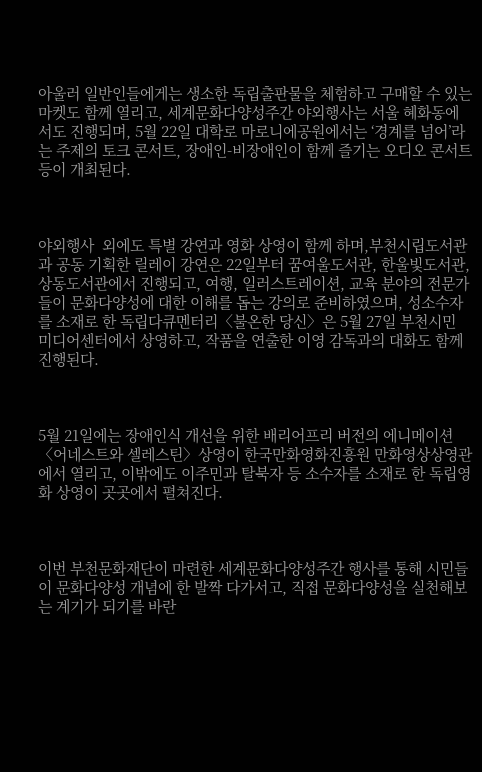아울러 일반인들에게는 생소한 독립출판물을 체험하고 구매할 수 있는 마켓도 함께 열리고, 세계문화다양성주간 야외행사는 서울 혜화동에서도 진행되며, 5월 22일 대학로 마로니에공원에서는 ‘경계를 넘어’라는 주제의 토크 콘서트, 장애인-비장애인이 함께 즐기는 오디오 콘서트 등이 개최된다.



야외행사  외에도 특별 강연과 영화 상영이 함께 하며,부천시립도서관과 공동 기획한 릴레이 강연은 22일부터 꿈여울도서관, 한울빛도서관, 상동도서관에서 진행되고, 여행, 일러스트레이션, 교육 분야의 전문가들이 문화다양성에 대한 이해를 돕는 강의로 준비하였으며, 성소수자를 소재로 한 독립다큐멘터리〈불온한 당신〉은 5월 27일 부천시민 미디어센터에서 상영하고, 작품을 연출한 이영 감독과의 대화도 함께 진행된다.



5월 21일에는 장애인식 개선을 위한 배리어프리 버전의 에니메이션〈어네스트와 셀레스틴〉상영이 한국만화영화진흥원 만화영상상영관에서 열리고, 이밖에도 이주민과 탈북자 등 소수자를 소재로 한 독립영화 상영이 곳곳에서 펼쳐진다.



이번 부천문화재단이 마련한 세계문화다양성주간 행사를 통해 시민들이 문화다양성 개념에 한 발짝 다가서고, 직접 문화다양성을 실천해보는 계기가 되기를 바란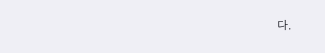다.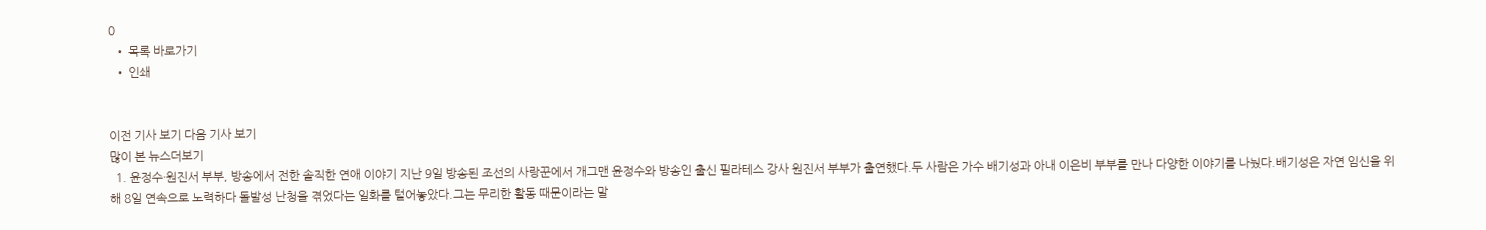0
  • 목록 바로가기
  • 인쇄


이전 기사 보기 다음 기사 보기
많이 본 뉴스더보기
  1. 윤정수·원진서 부부, 방송에서 전한 솔직한 연애 이야기 지난 9일 방송된 조선의 사랑꾼에서 개그맨 윤정수와 방송인 출신 필라테스 강사 원진서 부부가 출연했다.두 사람은 가수 배기성과 아내 이은비 부부를 만나 다양한 이야기를 나눴다.배기성은 자연 임신을 위해 8일 연속으로 노력하다 돌발성 난청을 겪었다는 일화를 털어놓았다.그는 무리한 활동 때문이라는 말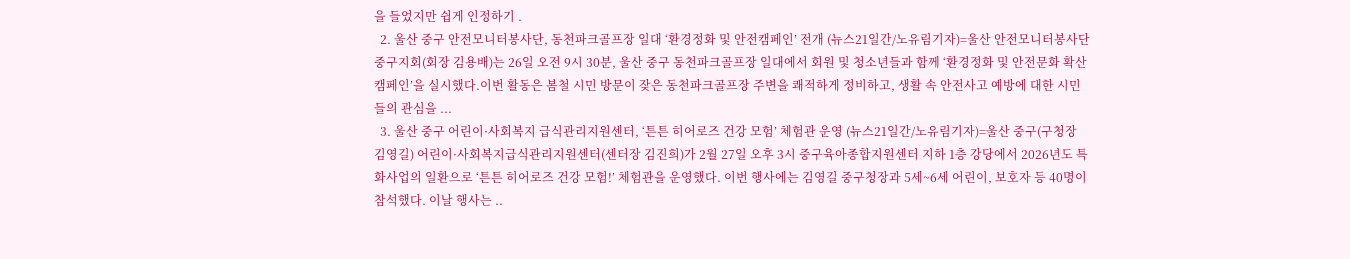을 들었지만 쉽게 인정하기 .
  2. 울산 중구 안전모니터봉사단, 동천파크골프장 일대 ‘환경정화 및 안전캠페인’ 전개 (뉴스21일간/노유림기자)=울산 안전모니터봉사단 중구지회(회장 김용배)는 26일 오전 9시 30분, 울산 중구 동천파크골프장 일대에서 회원 및 청소년들과 함께 ‘환경정화 및 안전문화 확산 캠페인’을 실시했다.이번 활동은 봄철 시민 방문이 잦은 동천파크골프장 주변을 쾌적하게 정비하고, 생활 속 안전사고 예방에 대한 시민들의 관심을 ...
  3. 울산 중구 어린이·사회복지 급식관리지원센터, ‘튼튼 히어로즈 건강 모험’ 체험관 운영 (뉴스21일간/노유림기자)=울산 중구(구청장 김영길) 어린이·사회복지급식관리지원센터(센터장 김진희)가 2월 27일 오후 3시 중구육아종합지원센터 지하 1층 강당에서 2026년도 특화사업의 일환으로 ‘튼튼 히어로즈 건강 모험!’ 체험관을 운영했다. 이번 행사에는 김영길 중구청장과 5세~6세 어린이, 보호자 등 40명이 참석했다. 이날 행사는 ..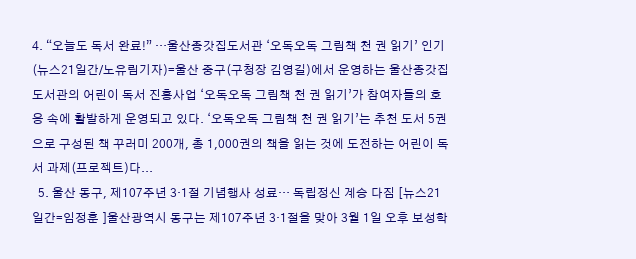4. “오늘도 독서 완료!” …울산종갓집도서관 ‘오독오독 그림책 천 권 읽기’ 인기 (뉴스21일간/노유림기자)=울산 중구(구청장 김영길)에서 운영하는 울산종갓집도서관의 어린이 독서 진흥사업 ‘오독오독 그림책 천 권 읽기’가 참여자들의 호응 속에 활발하게 운영되고 있다. ‘오독오독 그림책 천 권 읽기’는 추천 도서 5권으로 구성된 책 꾸러미 200개, 총 1,000권의 책을 읽는 것에 도전하는 어린이 독서 과제(프로젝트)다...
  5. 울산 동구, 제107주년 3·1절 기념행사 성료… 독립정신 계승 다짐 [뉴스21일간=임정훈 ]울산광역시 동구는 제107주년 3·1절을 맞아 3월 1일 오후 보성학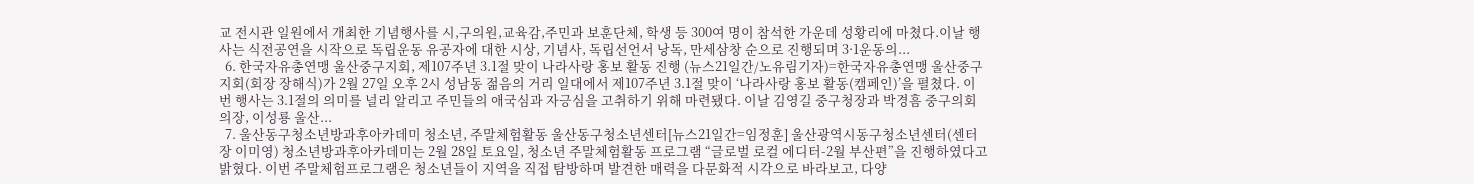교 전시관 일원에서 개최한 기념행사를 시,구의원,교육감,주민과 보훈단체, 학생 등 300여 명이 참석한 가운데 성황리에 마쳤다.이날 행사는 식전공연을 시작으로 독립운동 유공자에 대한 시상, 기념사, 독립선언서 낭독, 만세삼창 순으로 진행되며 3·1운동의...
  6. 한국자유총연맹 울산중구지회, 제107주년 3.1절 맞이 나라사랑 홍보 활동 진행 (뉴스21일간/노유림기자)=한국자유총연맹 울산중구지회(회장 장해식)가 2월 27일 오후 2시 성남동 젊음의 거리 일대에서 제107주년 3.1절 맞이 ‘나라사랑 홍보 활동(캠페인)’을 펼쳤다. 이번 행사는 3.1절의 의미를 널리 알리고 주민들의 애국심과 자긍심을 고취하기 위해 마련됐다. 이날 김영길 중구청장과 박경흠 중구의회 의장, 이성룡 울산...
  7. 울산동구청소년방과후아카데미 청소년, 주말체험활동 울산동구청소년센터[뉴스21일간=임정훈] 울산광역시동구청소년센터(센터장 이미영) 청소년방과후아카데미는 2월 28일 토요일, 청소년 주말체험활동 프로그램 “글로벌 로컬 에디터-2월 부산편”을 진행하였다고 밝혔다. 이번 주말체험프로그램은 청소년들이 지역을 직접 탐방하며 발견한 매력을 다문화적 시각으로 바라보고, 다양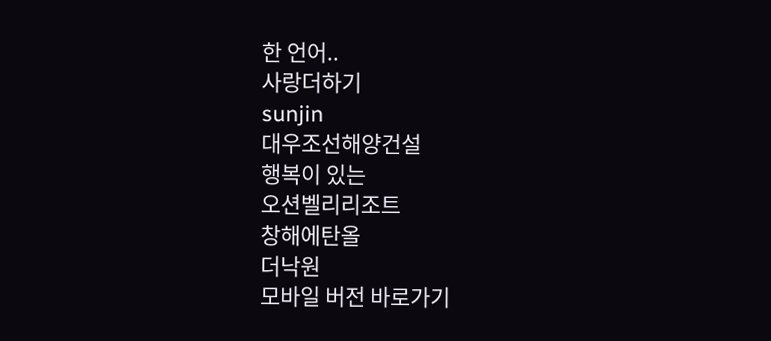한 언어..
사랑더하기
sunjin
대우조선해양건설
행복이 있는
오션벨리리조트
창해에탄올
더낙원
모바일 버전 바로가기